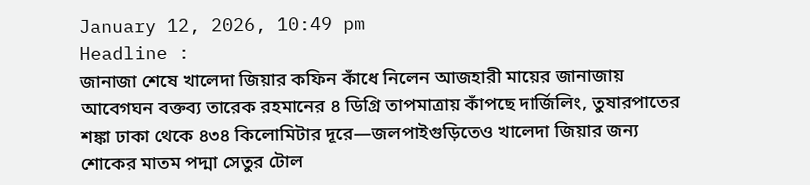January 12, 2026, 10:49 pm
Headline :
জানাজা শেষে খালেদা জিয়ার কফিন কাঁধে নিলেন আজহারী মায়ের জানাজায় আবেগঘন বক্তব্য তারেক রহমানের ৪ ডিগ্রি তাপমাত্রায় কাঁপছে দার্জিলিং, তুষারপাতের শঙ্কা ঢাকা থেকে ৪৩৪ কিলোমিটার দূরে—জলপাইগুড়িতেও খালেদা জিয়ার জন্য শোকের মাতম পদ্মা সেতুর টোল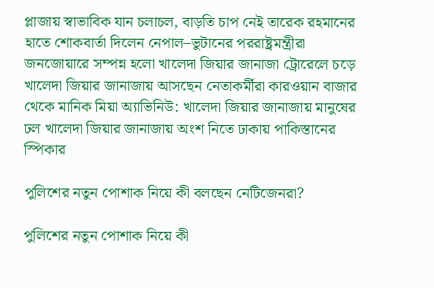প্লাজায় স্বাভাবিক যান চলাচল, বাড়তি চাপ নেই তারেক রহমানের হাতে শোকবার্তা দিলেন নেপাল–ভুটানের পররাষ্ট্রমন্ত্রীরা জনজোয়ারে সম্পন্ন হলো খালেদা জিয়ার জানাজা ট্রোরেলে চড়ে খালেদা জিয়ার জানাজায় আসছেন নেতাকর্মীরা কারওয়ান বাজার থেকে মানিক মিয়া অ্যাভিনিউ: খালেদা জিয়ার জানাজায় মানুষের ঢল খালেদা জিয়ার জানাজায় অংশ নিতে ঢাকায় পাকিস্তানের স্পিকার

পুলিশের নতুন পোশাক নিয়ে কী বলছেন নেটিজেনরা?

পুলিশের নতুন পোশাক নিয়ে কী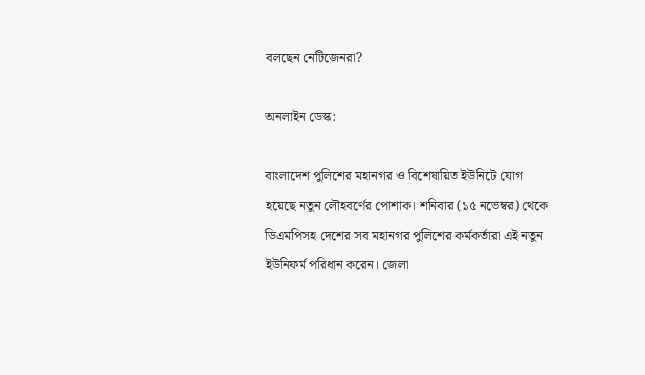বলছেন নেটিজেনরা?

অনলাইন ডেস্ক:

বাংলাদেশ পুলিশের মহানগর ও বিশেষায়িত ইউনিটে যোগ হয়েছে নতুন লৌহবর্ণের পোশাক। শনিবার (১৫ নভেম্বর) থেকে ডিএমপিসহ দেশের সব মহানগর পুলিশের কর্মকর্তারা এই নতুন ইউনিফর্ম পরিধান করেন। জেলা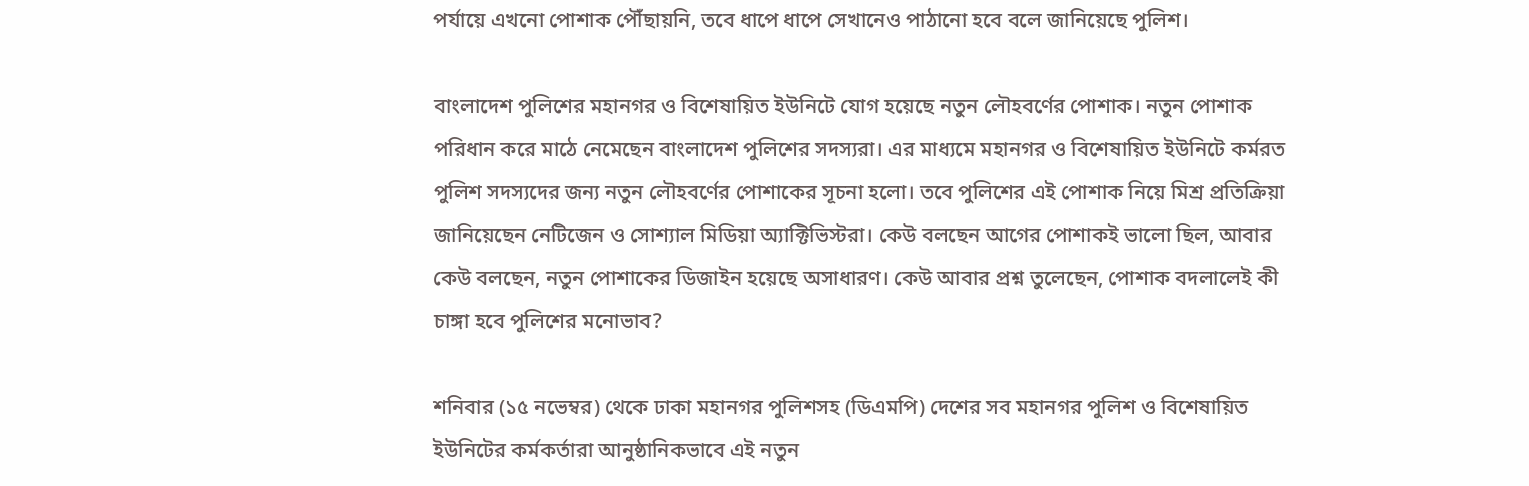পর্যায়ে এখনো পোশাক পৌঁছায়নি, তবে ধাপে ধাপে সেখানেও পাঠানো হবে বলে জানিয়েছে পুলিশ।

বাংলাদেশ পুলিশের মহানগর ও বিশেষায়িত ইউনিটে যোগ হয়েছে নতুন লৌহবর্ণের পোশাক। নতুন পোশাক পরিধান করে মাঠে নেমেছেন বাংলাদেশ পুলিশের সদস্যরা। এর মাধ্যমে মহানগর ও বিশেষায়িত ইউনিটে কর্মরত পুলিশ সদস্যদের জন্য নতুন লৌহবর্ণের পোশাকের সূচনা হলো। তবে পুলিশের এই পোশাক নিয়ে মিশ্র প্রতিক্রিয়া জানিয়েছেন নেটিজেন ও সোশ্যাল মিডিয়া অ্যাক্টিভিস্টরা। কেউ বলছেন আগের পোশাকই ভালো ছিল, আবার কেউ বলছেন, নতুন পোশাকের ডিজাইন হয়েছে অসাধারণ। কেউ আবার প্রশ্ন তুলেছেন, পোশাক বদলালেই কী চাঙ্গা হবে পুলিশের মনোভাব?

শনিবার (১৫ নভেম্বর) থেকে ঢাকা মহানগর পুলিশসহ (ডিএমপি) দেশের সব মহানগর পুলিশ ও বিশেষায়িত ইউনিটের কর্মকর্তারা আনুষ্ঠানিকভাবে এই নতুন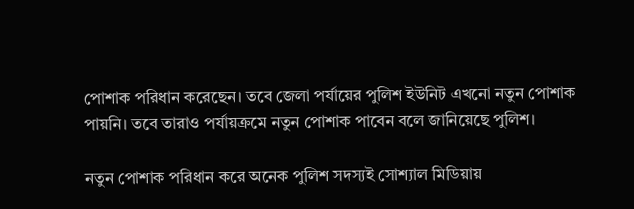পোশাক পরিধান করেছেন। তবে জেলা পর্যায়ের পুলিশ ইউনিট এখনো নতুন পোশাক পায়নি। তবে তারাও পর্যায়ক্রমে নতুন পোশাক পাবেন বলে জানিয়েছে পুলিশ।

নতুন পোশাক পরিধান করে অনেক পুলিশ সদস্যই সোশ্যাল মিডিয়ায়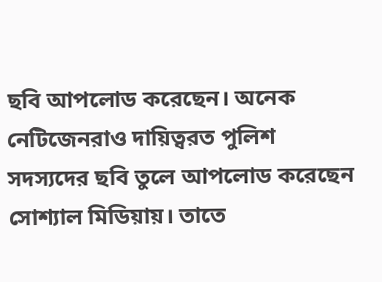ছবি আপলোড করেছেন। অনেক নেটিজেনরাও দায়িত্বরত পুলিশ সদস্যদের ছবি তুলে আপলোড করেছেন সোশ্যাল মিডিয়ায়। তাতে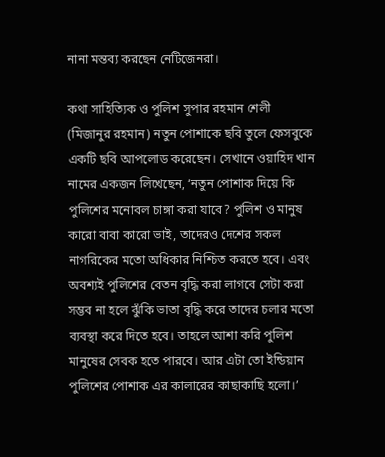নানা মন্তব্য করছেন নেটিজেনরা।

কথা সাহিত্যিক ও পুলিশ সুপার রহমান শেলী (মিজানুর রহমান) নতুন পোশাকে ছবি তুলে ফেসবুকে একটি ছবি আপলোড করেছেন। সেখানে ওয়াহিদ খান নামের একজন লিখেছেন, ‘নতুন পোশাক দিয়ে কি পুলিশের মনোবল চাঙ্গা করা যাবে? পুলিশ ও মানুষ কারো বাবা কারো ভাই, তাদেরও দেশের সকল নাগরিকের মতো অধিকার নিশ্চিত করতে হবে। এবং অবশ্যই পুলিশের বেতন বৃদ্ধি করা লাগবে সেটা করা সম্ভব না হলে ঝুঁকি ভাতা বৃদ্ধি করে তাদের চলার মতো ব্যবস্থা করে দিতে হবে। তাহলে আশা করি পুলিশ মানুষের সেবক হতে পারবে। আর এটা তো ইন্ডিয়ান পুলিশের পোশাক এর কালারের কাছাকাছি হলো।’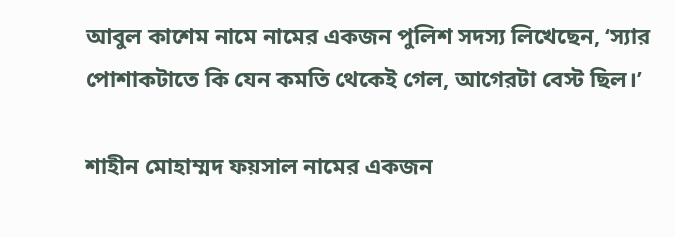আবুল কাশেম নামে নামের একজন পুলিশ সদস্য লিখেছেন, ‘স্যার পোশাকটাতে কি যেন কমতি থেকেই গেল, আগেরটা বেস্ট ছিল।’

শাহীন মোহাম্মদ ফয়সাল নামের একজন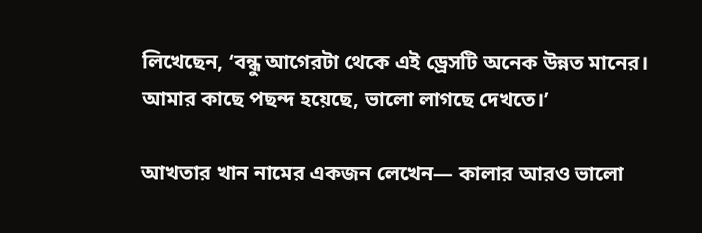লিখেছেন, ‘বন্ধু আগেরটা থেকে এই ড্রেসটি অনেক উন্নত মানের। আমার কাছে পছন্দ হয়েছে, ভালো লাগছে দেখতে।’

আখতার খান নামের একজন লেখেন— কালার আরও ভালো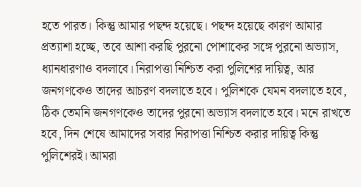হতে পারত। কিন্তু আমার পছন্দ হয়েছে। পছন্দ হয়েছে কারণ আমার প্রত্যাশা হচ্ছে, তবে আশা করছি পুরনো পোশাকের সঙ্গে পুরনো অভ্যাস, ধ্যানধারণাও বদলাবে। নিরাপত্তা নিশ্চিত করা পুলিশের দায়িত্ব, আর জনগণকেও তাদের আচরণ বদলাতে হবে। পুলিশকে যেমন বদলাতে হবে, ঠিক তেমনি জনগণকেও তাদের পুরনো অভ্যাস বদলাতে হবে। মনে রাখতে হবে, দিন শেষে আমাদের সবার নিরাপত্তা নিশ্চিত করার দায়িত্ব কিন্তু পুলিশেরই। আমরা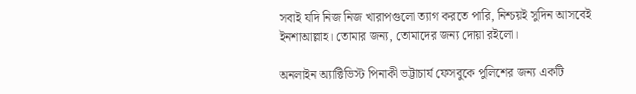সবাই যদি নিজ নিজ খারাপগুলো ত্যাগ করতে পারি, নিশ্চয়ই সুদিন আসবেই ইনশাআল্লাহ। তোমার জন্য, তোমাদের জন্য দোয়া রইলো।

অনলাইন অ্যাক্টিভিস্ট পিনাকী ভট্টাচার্য ফেসবুকে পুলিশের জন্য একটি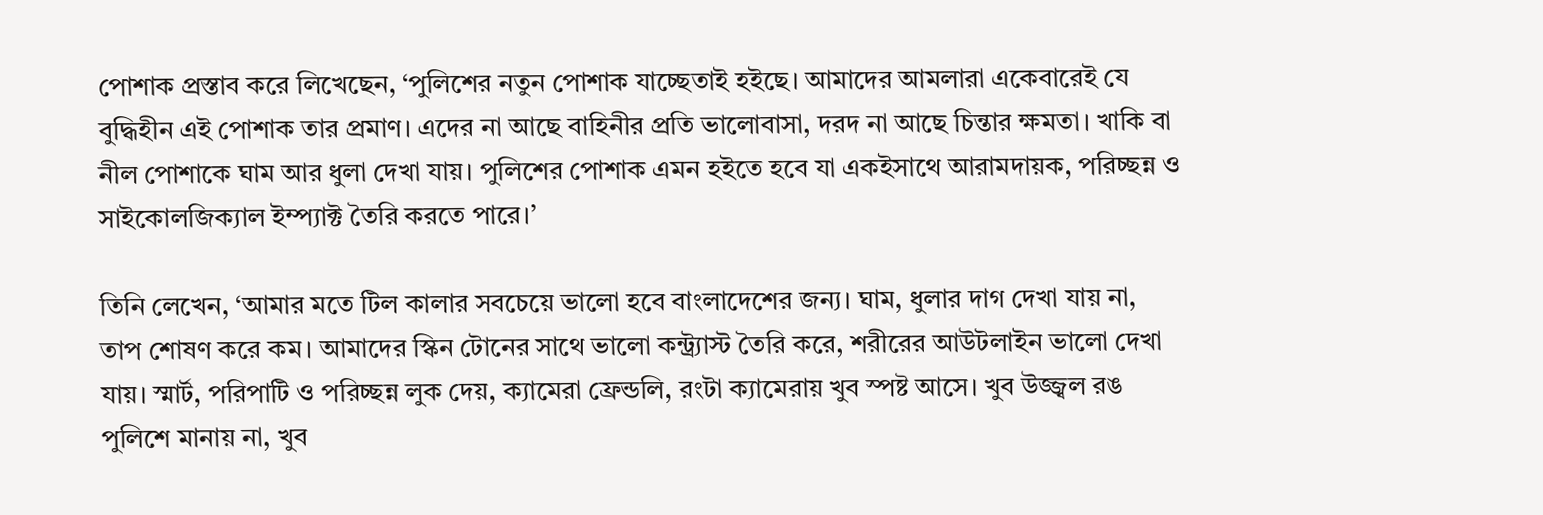পোশাক প্রস্তাব করে লিখেছেন, ‘পুলিশের নতুন পোশাক যাচ্ছেতাই হইছে। আমাদের আমলারা একেবারেই যে বুদ্ধিহীন এই পোশাক তার প্রমাণ। এদের না আছে বাহিনীর প্রতি ভালোবাসা, দরদ না আছে চিন্তার ক্ষমতা। খাকি বা নীল পোশাকে ঘাম আর ধুলা দেখা যায়। পুলিশের পোশাক এমন হইতে হবে যা একইসাথে আরামদায়ক, পরিচ্ছন্ন ও সাইকোলজিক্যাল ইম্প্যাক্ট তৈরি করতে পারে।’

তিনি লেখেন, ‘আমার মতে টিল কালার সবচেয়ে ভালো হবে বাংলাদেশের জন্য। ঘাম, ধুলার দাগ দেখা যায় না, তাপ শোষণ করে কম। আমাদের স্কিন টোনের সাথে ভালো কন্ট্র‍্যাস্ট তৈরি করে, শরীরের আউটলাইন ভালো দেখা যায়। স্মার্ট, পরিপাটি ও পরিচ্ছন্ন লুক দেয়, ক্যামেরা ফ্রেন্ডলি, রংটা ক্যামেরায় খুব স্পষ্ট আসে। খুব উজ্জ্বল রঙ পুলিশে মানায় না, খুব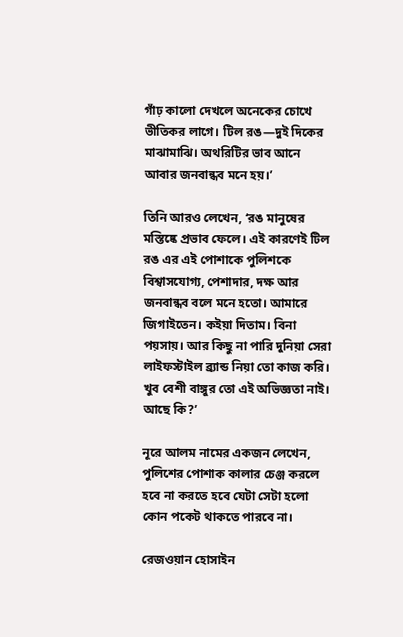গাঁঢ় কালো দেখলে অনেকের চোখে ভীতিকর লাগে। টিল রঙ—দুই দিকের মাঝামাঝি। অথরিটির ভাব আনে আবার জনবান্ধব মনে হয়।’

তিনি আরও লেখেন, ‘রঙ মানুষের মস্তিষ্কে প্রভাব ফেলে। এই কারণেই টিল রঙ এর এই পোশাকে পুলিশকে বিশ্বাসযোগ্য, পেশাদার, দক্ষ আর জনবান্ধব বলে মনে হতো। আমারে জিগাইতেন। কইয়া দিতাম। বিনা পয়সায়। আর কিছু না পারি দুনিয়া সেরা লাইফস্টাইল ব্র‍্যান্ড নিয়া তো কাজ করি। খুব বেশী বাঙ্গুর তো এই অভিজ্ঞতা নাই। আছে কি?’

নূরে আলম নামের একজন লেখেন, পুলিশের পোশাক কালার চেঞ্জ করলে হবে না করতে হবে যেটা সেটা হলো কোন পকেট থাকতে পারবে না।

রেজওয়ান হোসাইন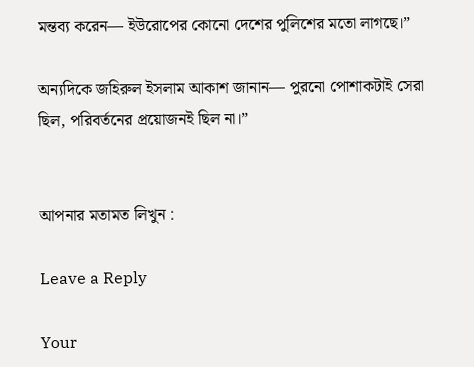মন্তব্য করেন— ইউরোপের কোনো দেশের পুলিশের মতো লাগছে।”

অন্যদিকে জহিরুল ইসলাম আকাশ জানান— পুরনো পোশাকটাই সেরা ছিল, পরিবর্তনের প্রয়োজনই ছিল না।”


আপনার মতামত লিখুন :

Leave a Reply

Your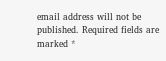email address will not be published. Required fields are marked *